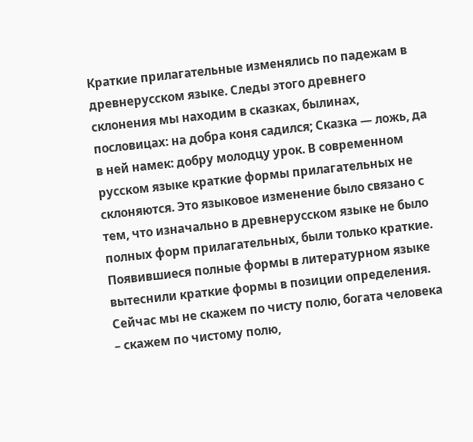Краткие прилагательные изменялись по падежам в древнерусском языке. Следы этого древнего склонения мы находим в сказках, былинах, пословицах: на добра коня садился; Сказка ― ложь, да в ней намек: добру молодцу урок. В современном русском языке краткие формы прилагательных не склоняются. Это языковое изменение было связано с тем, что изначально в древнерусском языке не было полных форм прилагательных, были только краткие. Появившиеся полные формы в литературном языке вытеснили краткие формы в позиции определения. Сейчас мы не скажем по чисту полю, богата человека – скажем по чистому полю,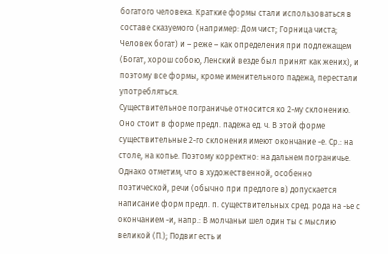богатого человека. Краткие формы стали использоваться в составе сказуемого (например: Дом чист; Горница чиста; Человек богат) и – реже – как определения при подлежащем (Богат, хорош собою, Ленский везде был принят как жених), и поэтому все формы, кроме именительного падежа, перестали употребляться.
Существительное пограничье относится ко 2-му склонению. Оно стоит в форме предл. падежа ед. ч. В этой форме существительные 2-го склонения имеют окончание -е. Ср.: на столе, на копье. Поэтому корректно: на дальнем пограничье.
Однако отметим, что в художественной, особенно поэтической, речи (обычно при предлоге в) допускается написание форм предл. п. существительных сред. рода на -ье с окончанием -и, напр.: В молчаньи шел один ты с мыслию великой (П.); Подвиг есть и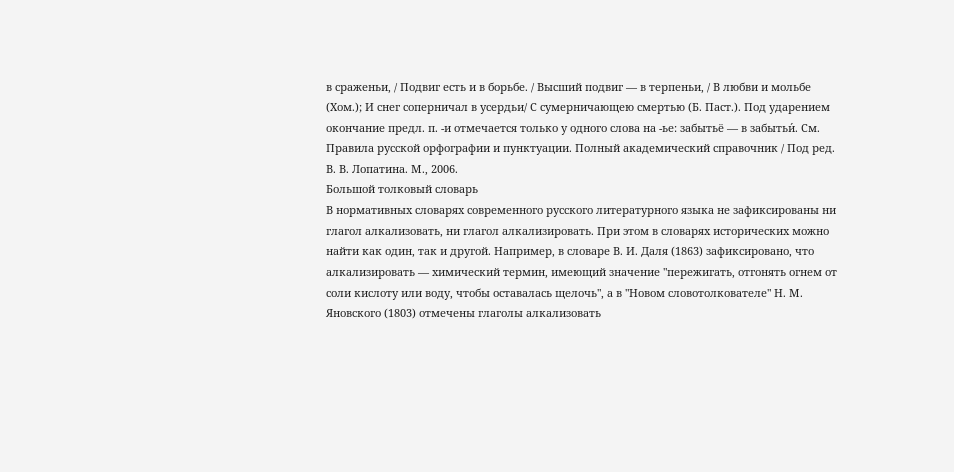в сраженьи, / Подвиг есть и в борьбе. / Высший подвиг — в терпеньи, / В любви и мольбе (Хом.); И снег соперничал в усердьи/ С сумерничающею смертью (Б. Паст.). Под ударением окончание предл. п. -и отмечается только у одного слова на -ье: забытьё — в забытьи́. См. Правила русской орфографии и пунктуации. Полный академический справочник / Под ред. В. В. Лопатина. М., 2006.
Большой толковый словарь
В нормативных словарях современного русского литературного языка не зафиксированы ни глагол алкализовать, ни глагол алкализировать. При этом в словарях исторических можно найти как один, так и другой. Например, в словаре В. И. Даля (1863) зафиксировано, что алкализировать — химический термин, имеющий значение "пережигать, отгонять огнем от соли кислоту или воду, чтобы оставалась щелочь", а в "Новом словотолкователе" Н. М. Яновского (1803) отмечены глаголы алкализовать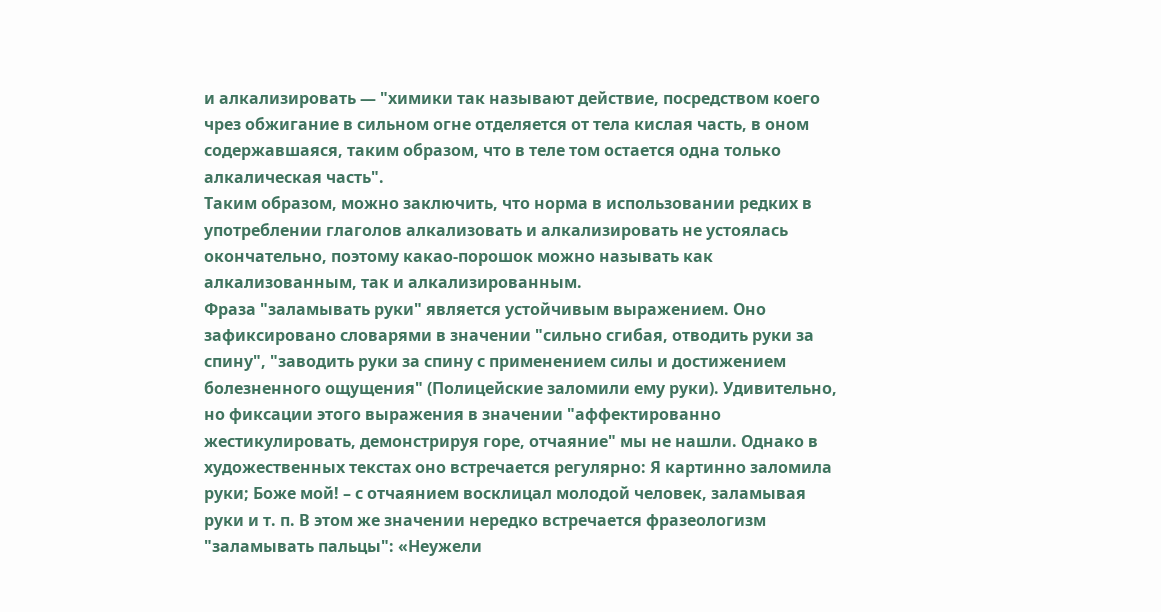и алкализировать — "химики так называют действие, посредством коего чрез обжигание в сильном огне отделяется от тела кислая часть, в оном содержавшаяся, таким образом, что в теле том остается одна только алкалическая часть".
Таким образом, можно заключить, что норма в использовании редких в употреблении глаголов алкализовать и алкализировать не устоялась окончательно, поэтому какао-порошок можно называть как алкализованным, так и алкализированным.
Фраза "заламывать руки" является устойчивым выражением. Оно зафиксировано словарями в значении "сильно сгибая, отводить руки за спину", "заводить руки за спину с применением силы и достижением болезненного ощущения" (Полицейские заломили ему руки). Удивительно, но фиксации этого выражения в значении "аффектированно жестикулировать, демонстрируя горе, отчаяние" мы не нашли. Однако в художественных текстах оно встречается регулярно: Я картинно заломила руки; Боже мой! – с отчаянием восклицал молодой человек, заламывая руки и т. п. В этом же значении нередко встречается фразеологизм "заламывать пальцы": «Неужели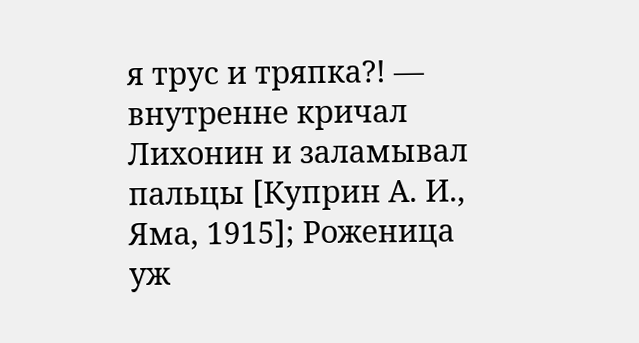я трус и тряпка?! — внутренне кричал Лихонин и заламывал пальцы [Куприн А. И., Яма, 1915]; Роженица уж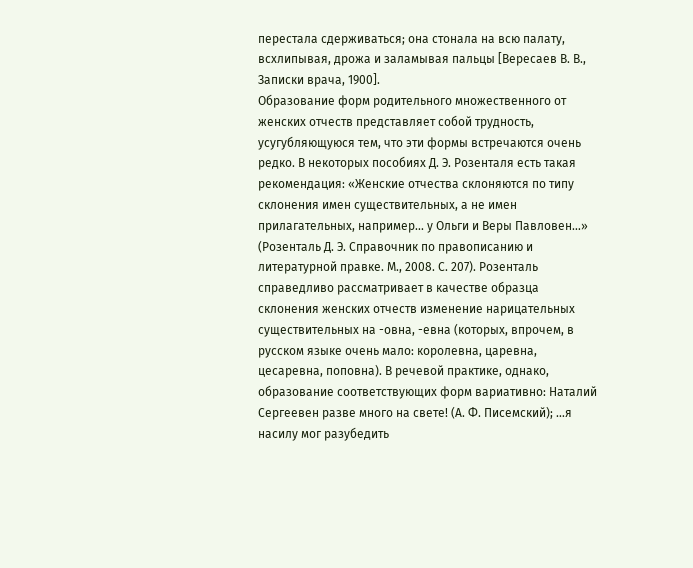перестала сдерживаться; она стонала на всю палату, всхлипывая, дрожа и заламывая пальцы [Вересаев В. В., Записки врача, 1900].
Образование форм родительного множественного от женских отчеств представляет собой трудность, усугубляющуюся тем, что эти формы встречаются очень редко. В некоторых пособиях Д. Э. Розенталя есть такая рекомендация: «Женские отчества склоняются по типу склонения имен существительных, а не имен прилагательных, например... у Ольги и Веры Павловен…» (Розенталь Д. Э. Справочник по правописанию и литературной правке. М., 2008. С. 207). Розенталь справедливо рассматривает в качестве образца склонения женских отчеств изменение нарицательных существительных на -овна, -евна (которых, впрочем, в русском языке очень мало: королевна, царевна, цесаревна, поповна). В речевой практике, однако, образование соответствующих форм вариативно: Наталий Сергеевен разве много на свете! (А. Ф. Писемский); …я насилу мог разубедить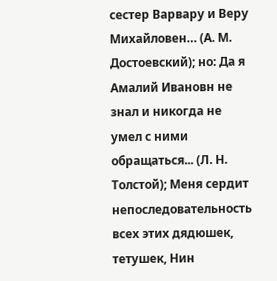сестер Варвару и Веру Михайловен… (А. М. Достоевский); но: Да я Амалий Ивановн не знал и никогда не умел с ними обращаться... (Л. Н. Толстой); Меня сердит непоследовательность всех этих дядюшек, тетушек, Нин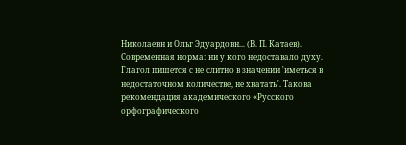Николаевн и Ольг Эдуардовн... (В. П. Катаев).
Современная норма: ни у кого недоставало духу. Глагол пишется с не слитно в значении 'иметься в недостаточном количестве, не хватать'. Такова рекомендация академического «Русского орфографического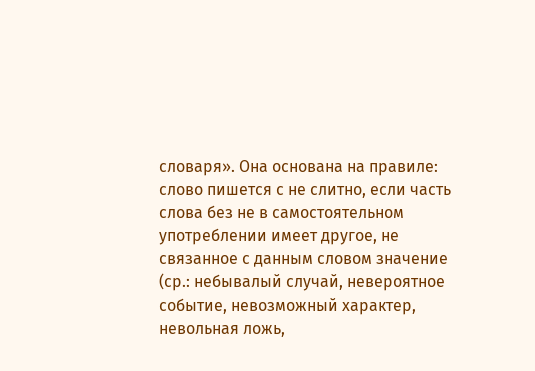словаря». Она основана на правиле: слово пишется с не слитно, если часть слова без не в самостоятельном употреблении имеет другое, не связанное с данным словом значение (ср.: небывалый случай, невероятное событие, невозможный характер, невольная ложь,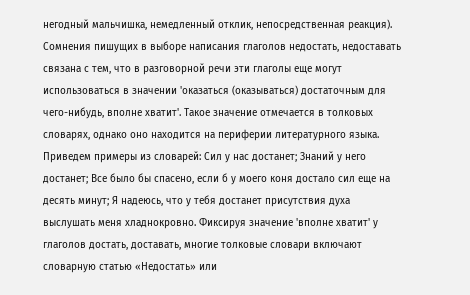негодный мальчишка, немедленный отклик, непосредственная реакция).
Сомнения пишущих в выборе написания глаголов недостать, недоставать связана с тем, что в разговорной речи эти глаголы еще могут использоваться в значении 'оказаться (оказываться) достаточным для чего-нибудь, вполне хватит'. Такое значение отмечается в толковых словарях, однако оно находится на периферии литературного языка. Приведем примеры из словарей: Сил у нас достанет; Знаний у него достанет; Все было бы спасено, если б у моего коня достало сил еще на десять минут; Я надеюсь, что у тебя достанет присутствия духа выслушать меня хладнокровно. Фиксируя значение 'вполне хватит' у глаголов достать, доставать, многие толковые словари включают словарную статью «Недостать» или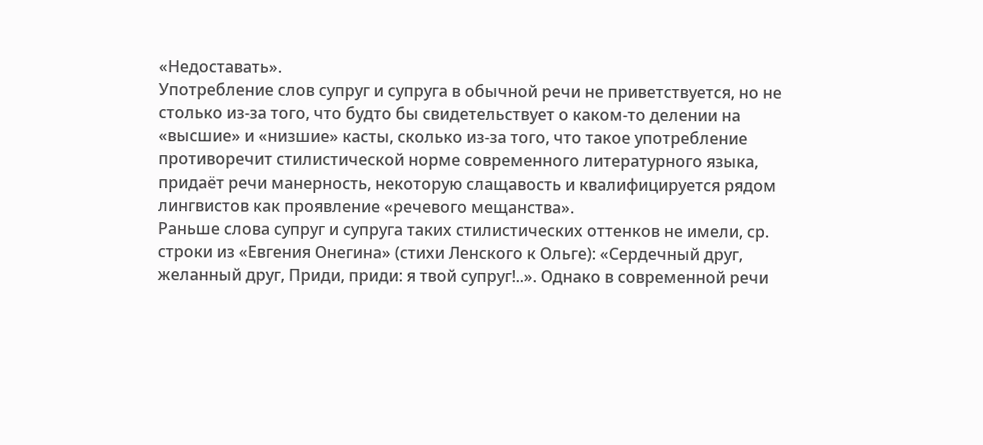«Недоставать».
Употребление слов супруг и супруга в обычной речи не приветствуется, но не столько из-за того, что будто бы свидетельствует о каком-то делении на «высшие» и «низшие» касты, сколько из-за того, что такое употребление противоречит стилистической норме современного литературного языка, придаёт речи манерность, некоторую слащавость и квалифицируется рядом лингвистов как проявление «речевого мещанства».
Раньше слова супруг и супруга таких стилистических оттенков не имели, ср. строки из «Евгения Онегина» (стихи Ленского к Ольге): «Сердечный друг, желанный друг, Приди, приди: я твой супруг!..». Однако в современной речи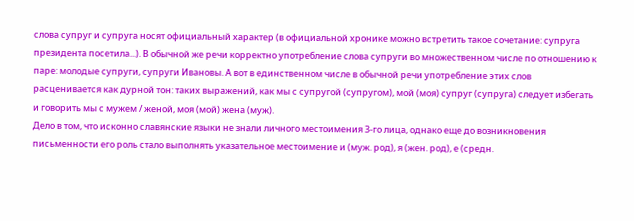слова супруг и супруга носят официальный характер (в официальной хронике можно встретить такое сочетание: супруга президента посетила...). В обычной же речи корректно употребление слова супруги во множественном числе по отношению к паре: молодые супруги, супруги Ивановы. А вот в единственном числе в обычной речи употребление этих слов расценивается как дурной тон: таких выражений, как мы с супругой (супругом), мой (моя) супруг (супруга) следует избегать и говорить мы с мужем / женой, моя (мой) жена (муж).
Дело в том, что исконно славянские языки не знали личного местоимения 3-го лица, однако еще до возникновения письменности его роль стало выполнять указательное местоимение и (муж. род), я (жен. род), е (средн.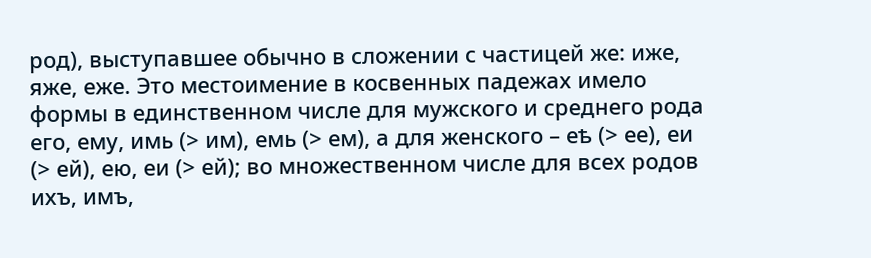род), выступавшее обычно в сложении с частицей же: иже, яже, еже. Это местоимение в косвенных падежах имело формы в единственном числе для мужского и среднего рода его, ему, имь (> им), емь (> ем), а для женского – еѣ (> ее), еи (> ей), ею, еи (> ей); во множественном числе для всех родов ихъ, имъ,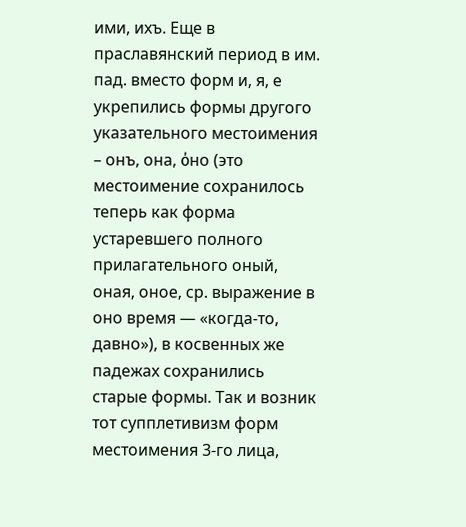ими, ихъ. Еще в праславянский период в им. пад. вместо форм и, я, е укрепились формы другого указательного местоимения – онъ, она, όно (это местоимение сохранилось теперь как форма устаревшего полного прилагательного оный, оная, оное, ср. выражение в оно время — «когда-то, давно»), в косвенных же падежах сохранились старые формы. Так и возник тот супплетивизм форм местоимения 3-го лица,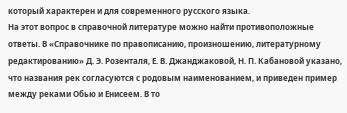который характерен и для современного русского языка.
На этот вопрос в справочной литературе можно найти противоположные ответы. В «Справочнике по правописанию, произношению, литературному редактированию» Д. Э. Розенталя, Е. В. Джанджаковой, Н. П. Кабановой указано, что названия рек согласуются с родовым наименованием, и приведен пример между реками Обью и Енисеем. В то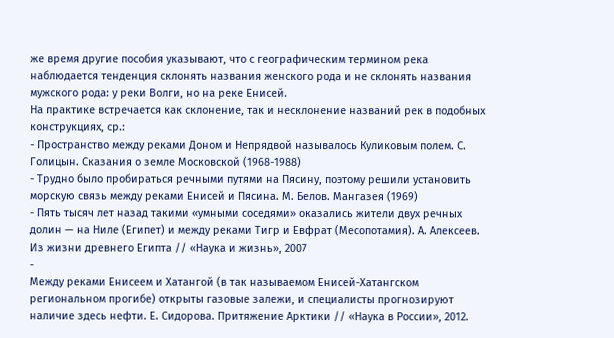же время другие пособия указывают, что с географическим термином река наблюдается тенденция склонять названия женского рода и не склонять названия мужского рода: у реки Волги, но на реке Енисей.
На практике встречается как склонение, так и несклонение названий рек в подобных конструкциях, ср.:
- Пространство между реками Доном и Непрядвой называлось Куликовым полем. С. Голицын. Сказания о земле Московской (1968-1988)
- Трудно было пробираться речными путями на Пясину, поэтому решили установить морскую связь между реками Енисей и Пясина. М. Белов. Мангазея (1969)
- Пять тысяч лет назад такими «умными соседями» оказались жители двух речных долин — на Ниле (Египет) и между реками Тигр и Евфрат (Месопотамия). А. Алексеев. Из жизни древнего Египта // «Наука и жизнь», 2007
-
Между реками Енисеем и Хатангой (в так называемом Енисей-Хатангском региональном прогибе) открыты газовые залежи, и специалисты прогнозируют наличие здесь нефти. Е. Сидорова. Притяжение Арктики // «Наука в России», 2012.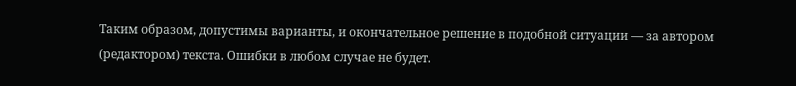Таким образом, допустимы варианты, и окончательное решение в подобной ситуации — за автором (редактором) текста. Ошибки в любом случае не будет.